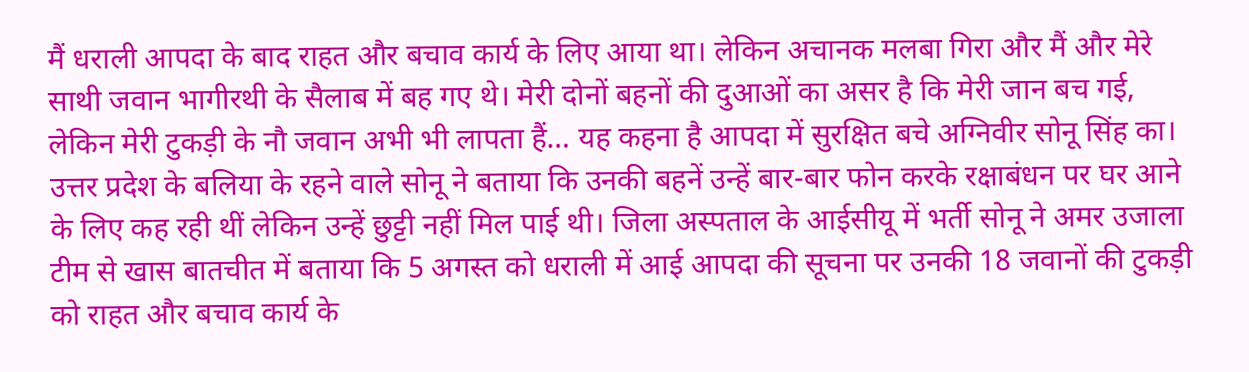मैं धराली आपदा के बाद राहत और बचाव कार्य के लिए आया था। लेकिन अचानक मलबा गिरा और मैं और मेरे साथी जवान भागीरथी के सैलाब में बह गए थे। मेरी दोनों बहनों की दुआओं का असर है कि मेरी जान बच गई, लेकिन मेरी टुकड़ी के नौ जवान अभी भी लापता हैं… यह कहना है आपदा में सुरक्षित बचे अग्निवीर सोनू सिंह का।
उत्तर प्रदेश के बलिया के रहने वाले सोनू ने बताया कि उनकी बहनें उन्हें बार-बार फोन करके रक्षाबंधन पर घर आने के लिए कह रही थीं लेकिन उन्हें छुट्टी नहीं मिल पाई थी। जिला अस्पताल के आईसीयू में भर्ती सोनू ने अमर उजाला टीम से खास बातचीत में बताया कि 5 अगस्त को धराली में आई आपदा की सूचना पर उनकी 18 जवानों की टुकड़ी को राहत और बचाव कार्य के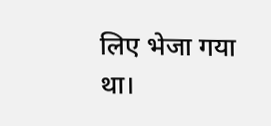लिए भेजा गया था।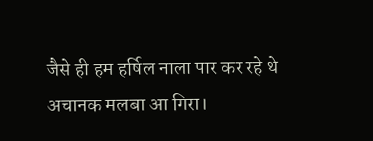जैसे ही हम हर्षिल नाला पार कर रहे थे अचानक मलबा आ गिरा।